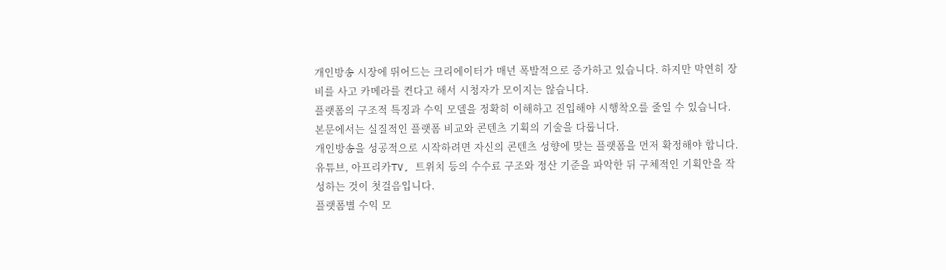개인방송 시장에 뛰어드는 크리에이터가 매년 폭발적으로 증가하고 있습니다. 하지만 막연히 장비를 사고 카메라를 켠다고 해서 시청자가 모이지는 않습니다.
플랫폼의 구조적 특징과 수익 모델을 정확히 이해하고 진입해야 시행착오를 줄일 수 있습니다. 본문에서는 실질적인 플랫폼 비교와 콘텐츠 기획의 기술을 다룹니다.
개인방송을 성공적으로 시작하려면 자신의 콘텐츠 성향에 맞는 플랫폼을 먼저 확정해야 합니다. 유튜브, 아프리카TV, 트위치 등의 수수료 구조와 정산 기준을 파악한 뒤 구체적인 기획안을 작성하는 것이 첫걸음입니다.
플랫폼별 수익 모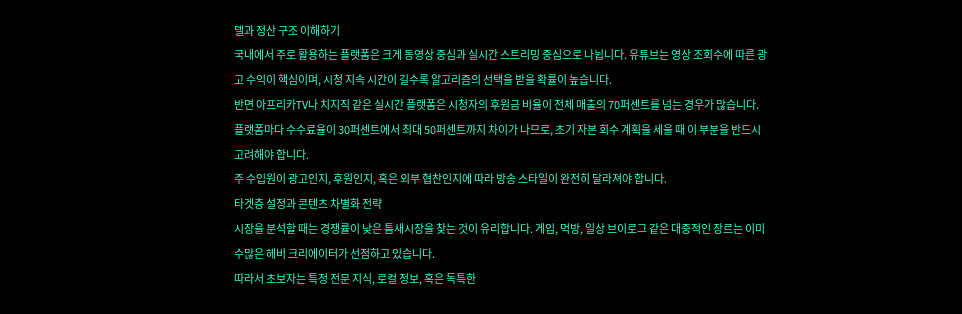델과 정산 구조 이해하기
국내에서 주로 활용하는 플랫폼은 크게 동영상 중심과 실시간 스트리밍 중심으로 나뉩니다. 유튜브는 영상 조회수에 따른 광고 수익이 핵심이며, 시청 지속 시간이 길수록 알고리즘의 선택을 받을 확률이 높습니다.
반면 아프리카TV나 치지직 같은 실시간 플랫폼은 시청자의 후원금 비율이 전체 매출의 70퍼센트를 넘는 경우가 많습니다. 플랫폼마다 수수료율이 30퍼센트에서 최대 50퍼센트까지 차이가 나므로, 초기 자본 회수 계획을 세울 때 이 부분을 반드시 고려해야 합니다.
주 수입원이 광고인지, 후원인지, 혹은 외부 협찬인지에 따라 방송 스타일이 완전히 달라져야 합니다.
타겟층 설정과 콘텐츠 차별화 전략
시장을 분석할 때는 경쟁률이 낮은 틈새시장을 찾는 것이 유리합니다. 게임, 먹방, 일상 브이로그 같은 대중적인 장르는 이미 수많은 헤비 크리에이터가 선점하고 있습니다.
따라서 초보자는 특정 전문 지식, 로컬 정보, 혹은 독특한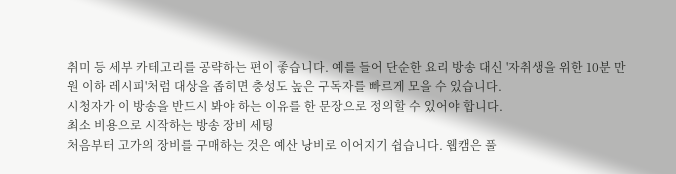취미 등 세부 카테고리를 공략하는 편이 좋습니다. 예를 들어 단순한 요리 방송 대신 '자취생을 위한 10분 만원 이하 레시피'처럼 대상을 좁히면 충성도 높은 구독자를 빠르게 모을 수 있습니다.
시청자가 이 방송을 반드시 봐야 하는 이유를 한 문장으로 정의할 수 있어야 합니다.
최소 비용으로 시작하는 방송 장비 세팅
처음부터 고가의 장비를 구매하는 것은 예산 낭비로 이어지기 쉽습니다. 웹캠은 풀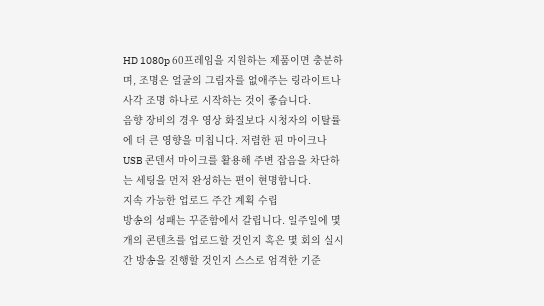HD 1080p 60프레임을 지원하는 제품이면 충분하며, 조명은 얼굴의 그림자를 없애주는 링라이트나 사각 조명 하나로 시작하는 것이 좋습니다.
음향 장비의 경우 영상 화질보다 시청자의 이탈률에 더 큰 영향을 미칩니다. 저렴한 핀 마이크나 USB 콘덴서 마이크를 활용해 주변 잡음을 차단하는 세팅을 먼저 완성하는 편이 현명합니다.
지속 가능한 업로드 주간 계획 수립
방송의 성패는 꾸준함에서 갈립니다. 일주일에 몇 개의 콘텐츠를 업로드할 것인지 혹은 몇 회의 실시간 방송을 진행할 것인지 스스로 엄격한 기준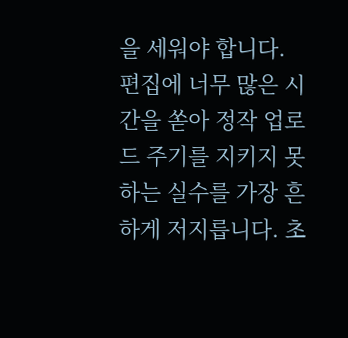을 세워야 합니다.
편집에 너무 많은 시간을 쏟아 정작 업로드 주기를 지키지 못하는 실수를 가장 흔하게 저지릅니다. 초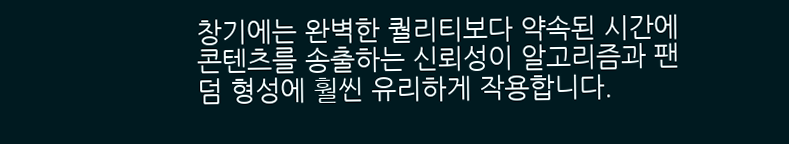창기에는 완벽한 퀄리티보다 약속된 시간에 콘텐츠를 송출하는 신뢰성이 알고리즘과 팬덤 형성에 훨씬 유리하게 작용합니다.